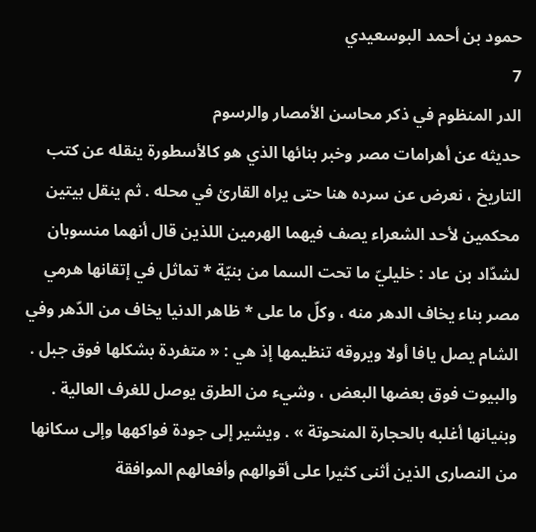حمود بن أحمد البوسعيدي
7
الدر المنظوم في ذكر محاسن الأمصار والرسوم
حديثه عن أهرامات مصر وخبر بنائها الذي هو كالأسطورة ينقله عن كتب التاريخ ، نعرض عن سرده هنا حتى يراه القارئ في محله . ثم ينقل بيتين محكمين لأحد الشعراء يصف فيهما الهرمين اللذين قال أنهما منسوبان لشدّاد بن عاد : خليليّ ما تحت السما من بنيّة * تماثل في إتقانها هرمي مصر بناء يخاف الدهر منه ، وكلّ ما على * ظاهر الدنيا يخاف من الدّهر وفي الشام يصل يافا أولا ويروقه تنظيمها إذ هي : « متفردة بشكلها فوق جبل . والبيوت فوق بعضها البعض ، وشيء من الطرق يوصل للغرف العالية . وبنيانها أغلبه بالحجارة المنحوتة » . ويشير إلى جودة فواكهها وإلى سكانها من النصارى الذين أثنى كثيرا على أقوالهم وأفعالهم الموافقة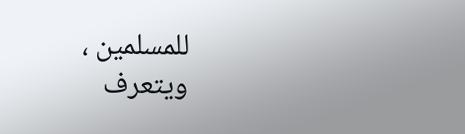للمسلمين ، ويتعرف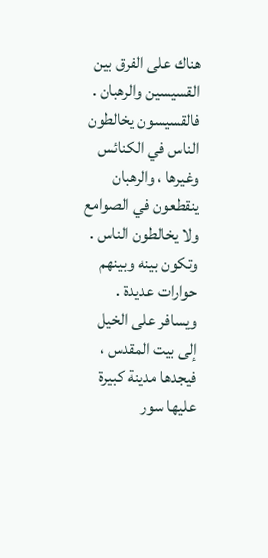هناك على الفرق بين القسيسين والرهبان . فالقسيسون يخالطون الناس في الكنائس وغيرها ، والرهبان ينقطعون في الصوامع ولا يخالطون الناس . وتكون بينه وبينهم حوارات عديدة . ويسافر على الخيل إلى بيت المقدس ، فيجدها مدينة كبيرة عليها سور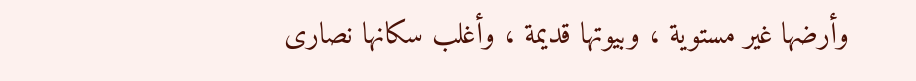وأرضها غير مستوية ، وبيوتها قديمة ، وأغلب سكانها نصارى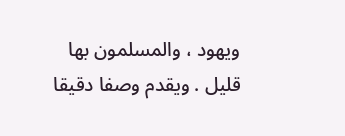ويهود ، والمسلمون بها قليل . ويقدم وصفا دقيقا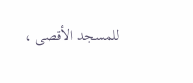للمسجد الأقصى ،